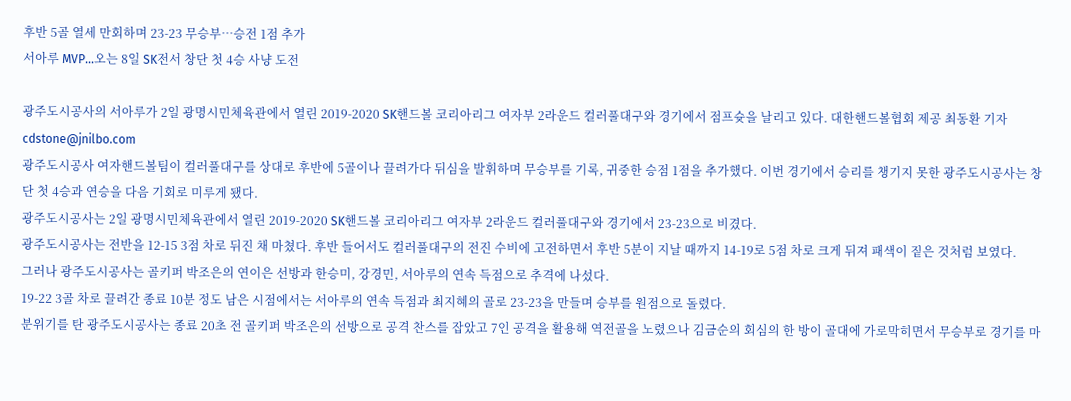후반 5골 열세 만회하며 23-23 무승부…승전 1점 추가
서아루 MVP…오는 8일 SK전서 창단 첫 4승 사냥 도전

광주도시공사의 서아루가 2일 광명시민체육관에서 열린 2019-2020 SK핸드볼 코리아리그 여자부 2라운드 컬러풀대구와 경기에서 점프슛을 날리고 있다. 대한핸드볼협회 제공 최동환 기자 cdstone@jnilbo.com
광주도시공사 여자핸드볼팀이 컬러풀대구를 상대로 후반에 5골이나 끌려가다 뒤심을 발휘하며 무승부를 기록, 귀중한 승점 1점을 추가했다. 이번 경기에서 승리를 챙기지 못한 광주도시공사는 창단 첫 4승과 연승을 다음 기회로 미루게 됐다.
광주도시공사는 2일 광명시민체육관에서 열린 2019-2020 SK핸드볼 코리아리그 여자부 2라운드 컬러풀대구와 경기에서 23-23으로 비겼다.
광주도시공사는 전반을 12-15 3점 차로 뒤진 채 마쳤다. 후반 들어서도 컬러풀대구의 전진 수비에 고전하면서 후반 5분이 지날 때까지 14-19로 5점 차로 크게 뒤져 패색이 짙은 것처럼 보였다.
그러나 광주도시공사는 골키퍼 박조은의 연이은 선방과 한승미, 강경민, 서아루의 연속 득점으로 추격에 나섰다.
19-22 3골 차로 끌려간 종료 10분 정도 남은 시점에서는 서아루의 연속 득점과 최지혜의 골로 23-23을 만들며 승부를 원점으로 돌렸다.
분위기를 탄 광주도시공사는 종료 20초 전 골키퍼 박조은의 선방으로 공격 찬스를 잡았고 7인 공격을 활용해 역전골을 노렸으나 김금순의 회심의 한 방이 골대에 가로막히면서 무승부로 경기를 마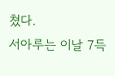쳤다.
서아루는 이날 7득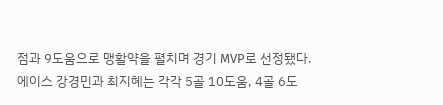점과 9도움으로 맹활약을 펼치며 경기 MVP로 선정됐다. 에이스 강경민과 최지혜는 각각 5골 10도움, 4골 6도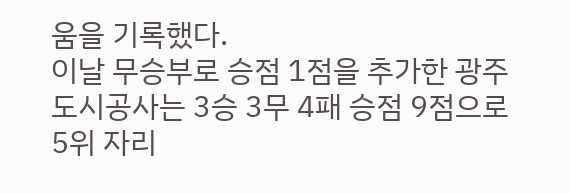움을 기록했다.
이날 무승부로 승점 1점을 추가한 광주도시공사는 3승 3무 4패 승점 9점으로 5위 자리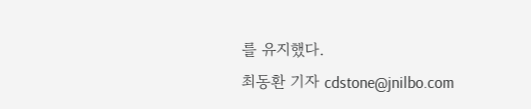를 유지했다.
최동환 기자 cdstone@jnilbo.com